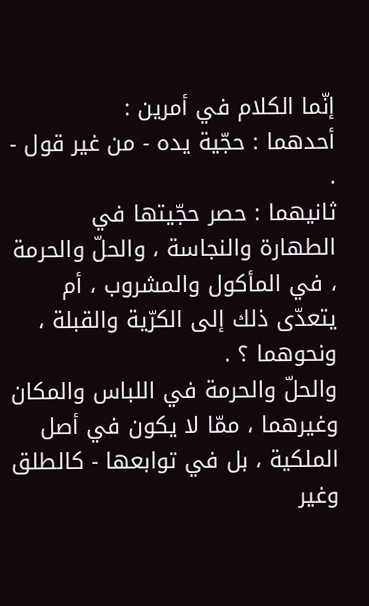إنّما الكلام في أمرين :
أحدهما : حجّية يده - من غير قول - .
ثانيهما : حصر حجّيتها في الطهارة والنجاسة ، والحلّ والحرمة ، في المأكول والمشروب ، أم يتعدّى ذلك إلى الكرّية والقبلة ، ونحوهما ؟ .
والحلّ والحرمة في اللباس والمكان وغيرهما ، ممّا لا يكون في أصل الملكية ، بل في توابعها - كالطلق وغير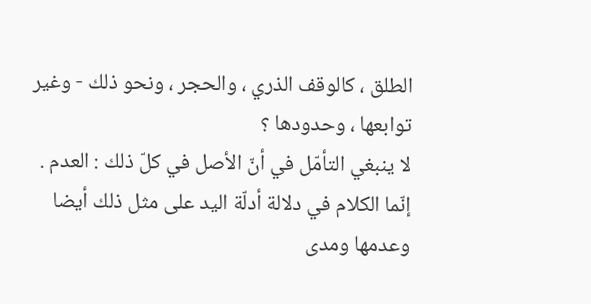الطلق ، كالوقف الذري ، والحجر ، ونحو ذلك - وغير توابعها ، وحدودها ؟
لا ينبغي التأمّل في أنّ الأصل في كلّ ذلك : العدم .
إنّما الكلام في دلالة أدلّة اليد على مثل ذلك أيضا وعدمها ومدى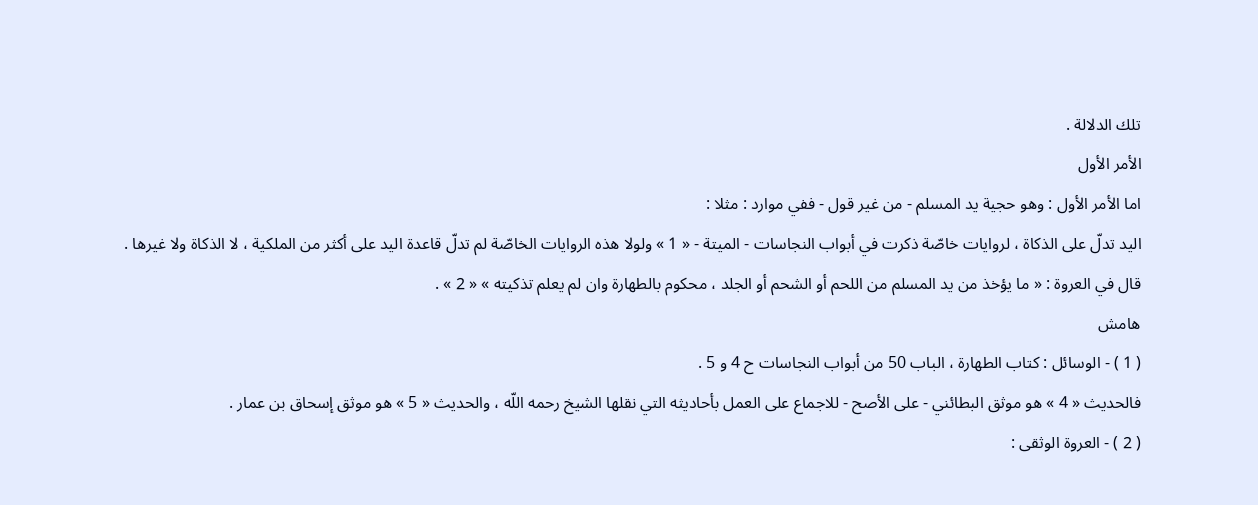تلك الدلالة .
الأمر الأول
اما الأمر الأول : وهو حجية يد المسلم - من غير قول - ففي موارد : مثلا :
اليد تدلّ على الذكاة ، لروايات خاصّة ذكرت في أبواب النجاسات - الميتة - « 1 » ولولا هذه الروايات الخاصّة لم تدلّ قاعدة اليد على أكثر من الملكية ، لا الذكاة ولا غيرها .
قال في العروة : « ما يؤخذ من يد المسلم من اللحم أو الشحم أو الجلد ، محكوم بالطهارة وان لم يعلم تذكيته » « 2 » .
هامش
( 1 ) - الوسائل : كتاب الطهارة ، الباب 50 من أبواب النجاسات ح 4 و 5 .
فالحديث « 4 » هو موثق البطائني - على الأصح - للاجماع على العمل بأحاديثه التي نقلها الشيخ رحمه اللّه ، والحديث « 5 » هو موثق إسحاق بن عمار .
( 2 ) - العروة الوثقى :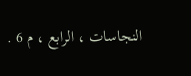النجاسات ، الرابع ، م 6 .